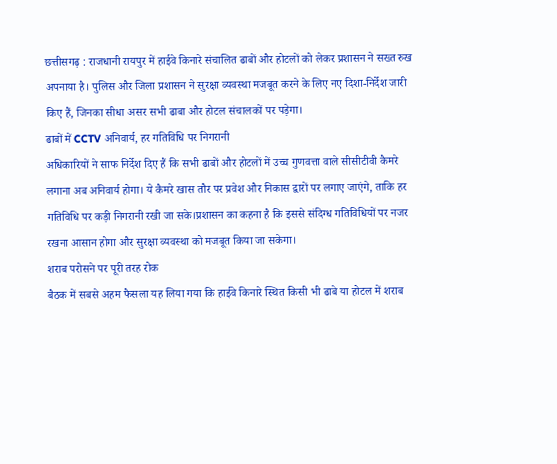छत्तीसगढ़ : राजधानी रायपुर में हाईवे किनारे संचालित ढाबों और होटलों को लेकर प्रशासन ने सख्त रुख अपनाया है। पुलिस और जिला प्रशासन ने सुरक्षा व्यवस्था मजबूत करने के लिए नए दिशा-निर्देश जारी किए हैं, जिनका सीधा असर सभी ढाबा और होटल संचालकों पर पड़ेगा।
ढाबों में CCTV अनिवार्य, हर गतिविधि पर निगरानी
अधिकारियों ने साफ निर्देश दिए हैं कि सभी ढाबों और होटलों में उच्च गुणवत्ता वाले सीसीटीवी कैमरे लगाना अब अनिवार्य होगा। ये कैमरे खास तौर पर प्रवेश और निकास द्वारों पर लगाए जाएंगे, ताकि हर गतिविधि पर कड़ी निगरानी रखी जा सके।प्रशासन का कहना है कि इससे संदिग्ध गतिविधियों पर नजर रखना आसान होगा और सुरक्षा व्यवस्था को मजबूत किया जा सकेगा।
शराब परोसने पर पूरी तरह रोक
बैठक में सबसे अहम फैसला यह लिया गया कि हाईवे किनारे स्थित किसी भी ढाबे या होटल में शराब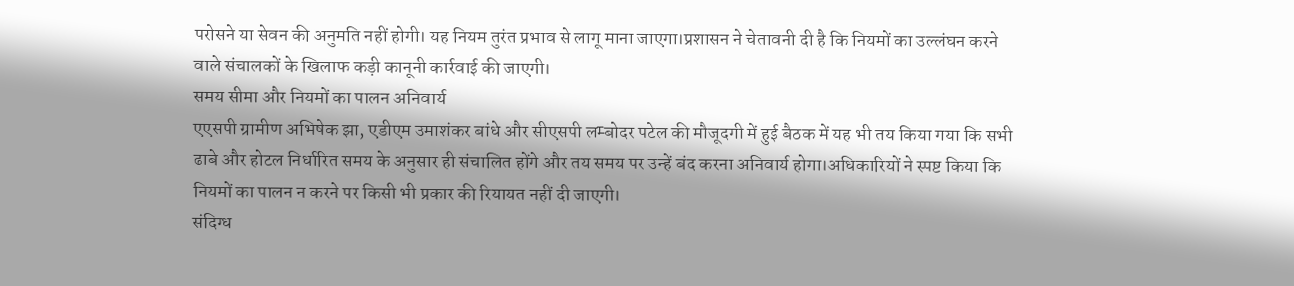परोसने या सेवन की अनुमति नहीं होगी। यह नियम तुरंत प्रभाव से लागू माना जाएगा।प्रशासन ने चेतावनी दी है कि नियमों का उल्लंघन करने वाले संचालकों के खिलाफ कड़ी कानूनी कार्रवाई की जाएगी।
समय सीमा और नियमों का पालन अनिवार्य
एएसपी ग्रामीण अभिषेक झा, एडीएम उमाशंकर बांधे और सीएसपी लम्बोदर पटेल की मौजूदगी में हुई बैठक में यह भी तय किया गया कि सभी ढाबे और होटल निर्धारित समय के अनुसार ही संचालित होंगे और तय समय पर उन्हें बंद करना अनिवार्य होगा।अधिकारियों ने स्पष्ट किया कि नियमों का पालन न करने पर किसी भी प्रकार की रियायत नहीं दी जाएगी।
संदिग्ध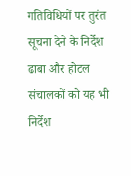गतिविधियों पर तुरंत सूचना देने के निर्देश
ढाबा और होटल संचालकों को यह भी निर्देश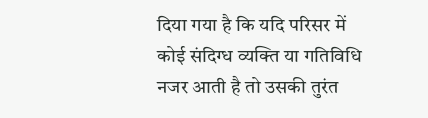दिया गया है कि यदि परिसर में कोई संदिग्ध व्यक्ति या गतिविधि नजर आती है तो उसकी तुरंत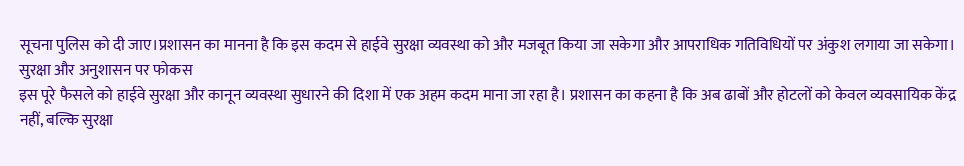सूचना पुलिस को दी जाए।प्रशासन का मानना है कि इस कदम से हाईवे सुरक्षा व्यवस्था को और मजबूत किया जा सकेगा और आपराधिक गतिविधियों पर अंकुश लगाया जा सकेगा।
सुरक्षा और अनुशासन पर फोकस
इस पूरे फैसले को हाईवे सुरक्षा और कानून व्यवस्था सुधारने की दिशा में एक अहम कदम माना जा रहा है। प्रशासन का कहना है कि अब ढाबों और होटलों को केवल व्यवसायिक केंद्र नहीं, बल्कि सुरक्षा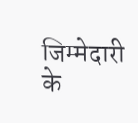जिम्मेदारी के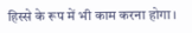हिस्से के रूप में भी काम करना होगा।